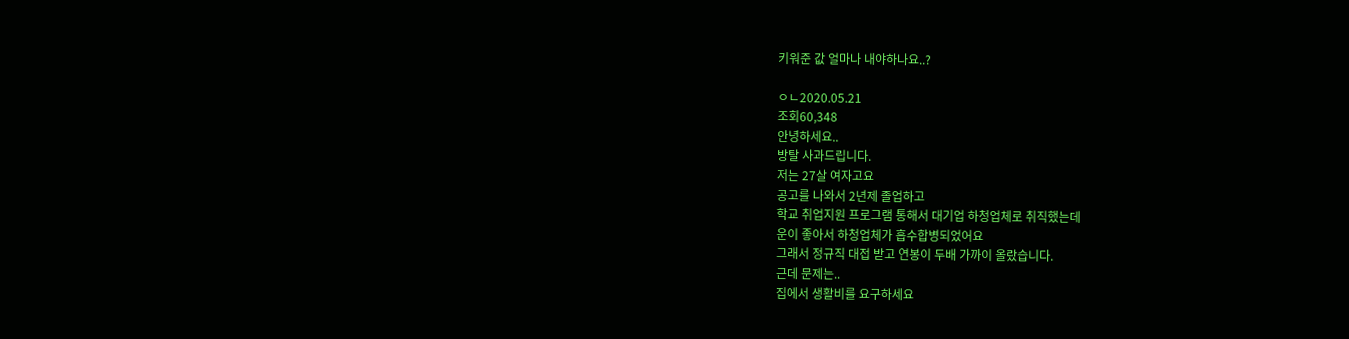키워준 값 얼마나 내야하나요..?

ㅇㄴ2020.05.21
조회60,348
안녕하세요..
방탈 사과드립니다.
저는 27살 여자고요
공고를 나와서 2년제 졸업하고
학교 취업지원 프로그램 통해서 대기업 하청업체로 취직했는데
운이 좋아서 하청업체가 흡수합병되었어요
그래서 정규직 대접 받고 연봉이 두배 가까이 올랐습니다.
근데 문제는..
집에서 생활비를 요구하세요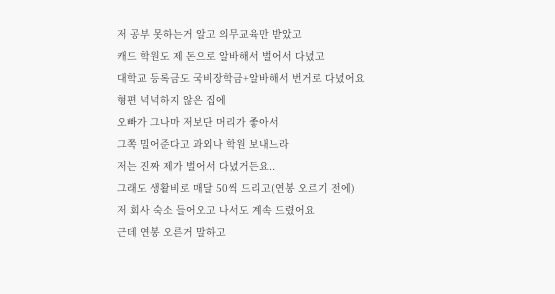저 공부 못하는거 알고 의무교육만 받았고
캐드 학원도 제 돈으로 알바해서 벌어서 다녔고
대학교 등록금도 국비장학금+알바해서 번거로 다녔어요
형편 넉넉하지 않은 집에
오빠가 그나마 저보단 머리가 좋아서
그쪽 밀어준다고 과외나 학원 보내느라
저는 진짜 제가 벌어서 다녔거든요..
그래도 생활비로 매달 50씩 드리고(연봉 오르기 전에)
저 회사 숙소 들어오고 나서도 계속 드렸어요
근데 연봉 오른거 말하고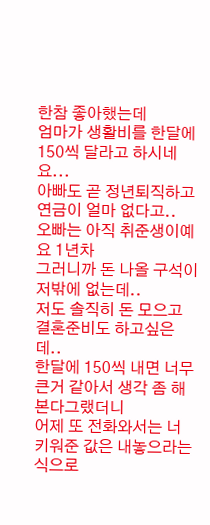한참 좋아했는데
엄마가 생활비를 한달에 150씩 달라고 하시네요...
아빠도 곧 정년퇴직하고 연금이 얼마 없다고..
오빠는 아직 취준생이예요 1년차
그러니까 돈 나올 구석이 저밖에 없는데..
저도 솔직히 돈 모으고 결혼준비도 하고싶은데..
한달에 150씩 내면 너무 큰거 같아서 생각 좀 해본다그랬더니
어제 또 전화와서는 너 키워준 값은 내놓으라는 식으로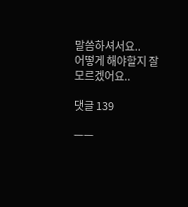말씀하셔서요..
어떻게 해야할지 잘 모르겠어요..

댓글 139

ㅡㅡ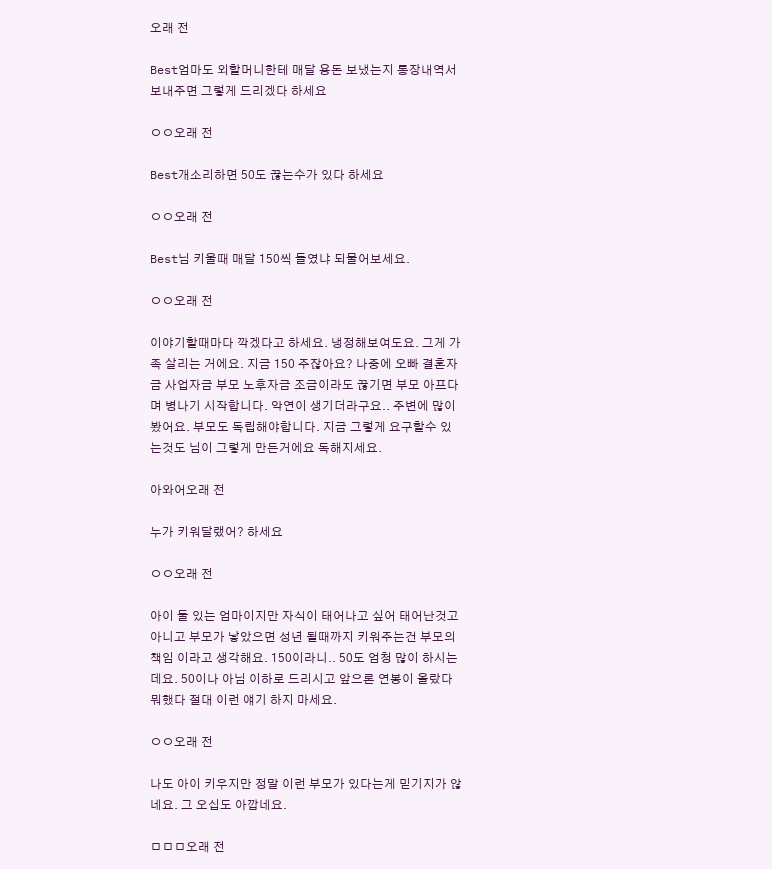오래 전

Best엄마도 외할머니한테 매달 용돈 보냈는지 통장내역서 보내주면 그렇게 드리겠다 하세요

ㅇㅇ오래 전

Best개소리하면 50도 끊는수가 있다 하세요

ㅇㅇ오래 전

Best님 키울때 매달 150씩 들였냐 되물어보세요.

ㅇㅇ오래 전

이야기할때마다 깍겠다고 하세요. 냉정해보여도요. 그게 가족 살리는 거에요. 지금 150 주잖아요? 나중에 오빠 결혼자금 사업자금 부모 노후자금 조금이라도 끊기면 부모 아프다며 병나기 시작합니다. 악연이 생기더라구요.. 주변에 많이 봤어요. 부모도 독립해야합니다. 지금 그렇게 요구할수 있는것도 님이 그렇게 만든거에요 독해지세요.

아와어오래 전

누가 키워달랬어? 하세요

ㅇㅇ오래 전

아이 둘 있는 엄마이지만 자식이 태어나고 싶어 태어난것고 아니고 부모가 낳았으면 성년 될때까지 키워주는건 부모의 책임 이라고 생각해요. 150이라니.. 50도 엄청 많이 하시는데요. 50이나 아님 이하로 드리시고 앞으론 연봉이 올랐다 뭐했다 절대 이런 얘기 하지 마세요.

ㅇㅇ오래 전

나도 아이 키우지만 정말 이런 부모가 있다는게 믿기지가 않네요. 그 오십도 아깝네요.

ㅁㅁㅁ오래 전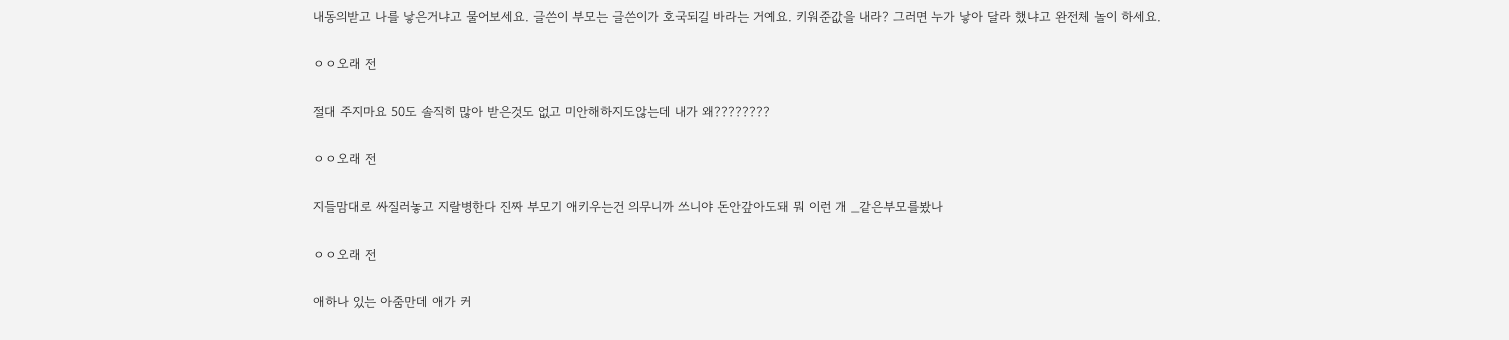내동의받고 나를 낳은거냐고 물어보세요. 글쓴이 부모는 글쓴이가 호국되길 바라는 거예요. 키워준값을 내라? 그러면 누가 낳아 달라 했냐고 완전체 놀이 하세요.

ㅇㅇ오래 전

절대 주지마요 50도 솔직히 많아 받은것도 없고 미안해하지도않는데 내가 왜????????

ㅇㅇ오래 전

지들맘대로 싸질러놓고 지랄병한다 진짜 부모기 애키우는건 의무니까 쓰니야 돈안갚아도돼 뭐 이런 개 _같은부모를봤나

ㅇㅇ오래 전

애하나 있는 아줌만데 애가 커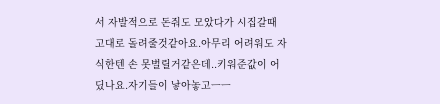서 자발적으로 돈줘도 모았다가 시집갈때 고대로 돌려줄것같아요.아무리 어려워도 자식한텐 손 못벌릴거같은데..키워준값이 어딨나요.자기들이 낳아놓고ㅡㅡ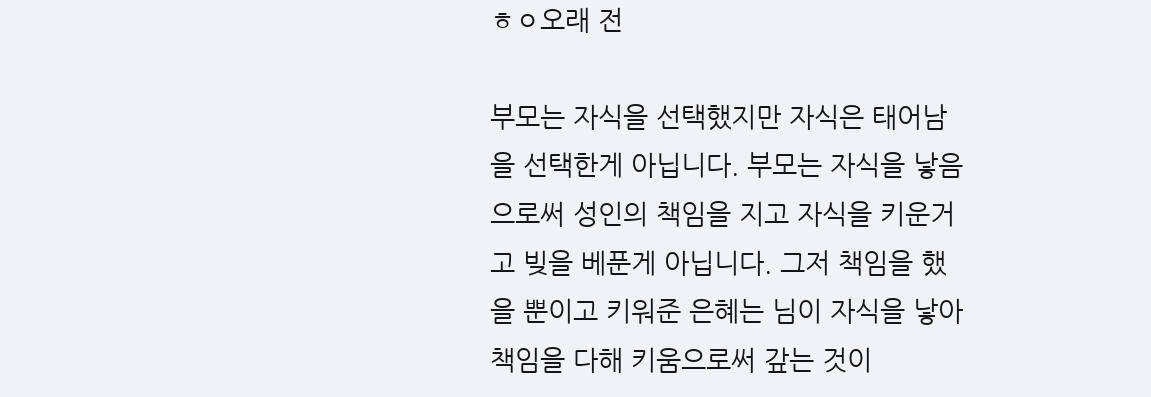ㅎㅇ오래 전

부모는 자식을 선택했지만 자식은 태어남을 선택한게 아닙니다. 부모는 자식을 낳음으로써 성인의 책임을 지고 자식을 키운거고 빚을 베푼게 아닙니다. 그저 책임을 했을 뿐이고 키워준 은혜는 님이 자식을 낳아 책임을 다해 키움으로써 갚는 것이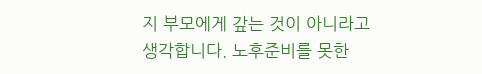지 부모에게 갚는 것이 아니라고 생각합니다. 노후준비를 못한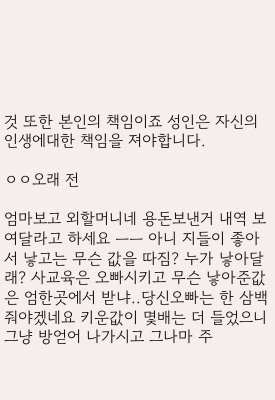것 또한 본인의 책임이죠 성인은 자신의 인생에대한 책임을 져야합니다.

ㅇㅇ오래 전

엄마보고 외할머니네 용돈보낸거 내역 보여달라고 하세요 ㅡㅡ 아니 지들이 좋아서 낳고는 무슨 값을 따짐? 누가 낳아달래? 사교육은 오빠시키고 무슨 낳아준값은 엄한곳에서 받냐..당신오빠는 한 삼백줘야겠네요 키운값이 몇배는 더 들었으니 그냥 방얻어 나가시고 그나마 주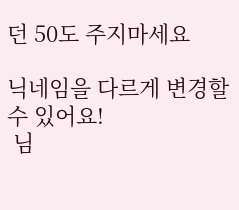던 50도 주지마세요

닉네임을 다르게 변경할 수 있어요!
 님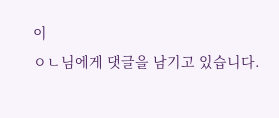이
ㅇㄴ님에게 댓글을 남기고 있습니다.